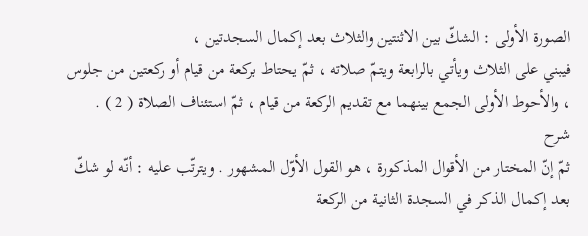الصورة الأولى : الشكّ بين الاثنتين والثلاث بعد إكمال السجدتين ،
فيبني على الثلاث ويأتي بالرابعة ويتمّ صلاته ، ثمّ يحتاط بركعة من قيام أو ركعتين من جلوس ، والأحوط الأولى الجمع بينهما مع تقديم الركعة من قيام ، ثمّ استئناف الصلاة ( 2 ) .
شرح
ثمّ إنّ المختار من الأقوال المذكورة ، هو القول الأوّل المشهور . ويترتّب عليه : أنّه لو شكّ بعد إكمال الذكر في السجدة الثانية من الركعة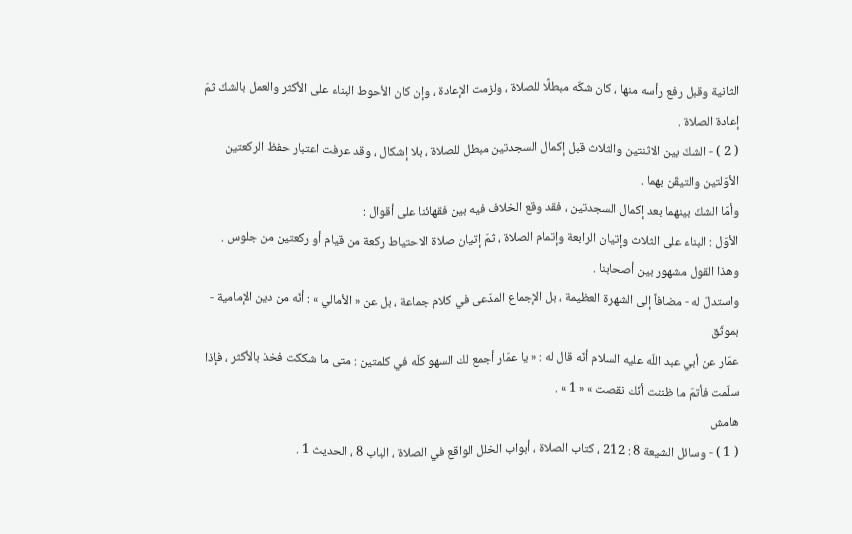الثانية وقبل رفع رأسه منها ، كان شكّه مبطلًا للصلاة ، ولزمت الإعادة ، وإن كان الأحوط البناء على الأكثر والعمل بالشكّ ثمّ إعادة الصلاة .
( 2 ) - الشكّ بين الاثنتين والثلاث قبل إكمال السجدتين مبطل للصلاة ، بلا إشكال ، وقد عرفت اعتبار حفظ الركعتين الأوّلتين والتيقّن بهما .
وأمّا الشكّ بينهما بعد إكمال السجدتين ، فقد وقع الخلاف فيه بين فقهائنا على أقوال :
الأوّل : البناء على الثلاث وإتيان الرابعة وإتمام الصلاة ، ثمّ إتيان صلاة الاحتياط ركعة من قيام أو ركعتين من جلوس . وهذا القول مشهور بين أصحابنا .
واستدلّ له - مضافاً إلى الشهرة العظيمة ، بل الإجماع المدّعى في كلام جماعة ، بل عن « الأمالي » : أنّه من دين الإمامية - بموثّق
عمّار عن أبي عبد اللّه عليه السلام أنّه قال له : « يا عمّار أجمع لك السهو كلّه في كلمتين : متى ما شككت فخذ بالأكثر ، فإذا سلّمت فأتمّ ما ظننت أنّك نقصت » « 1 » .
هامش
( 1 ) - وسائل الشيعة 8 : 212 ، كتاب الصلاة ، أبواب الخلل الواقع في الصلاة ، الباب 8 ، الحديث 1 .